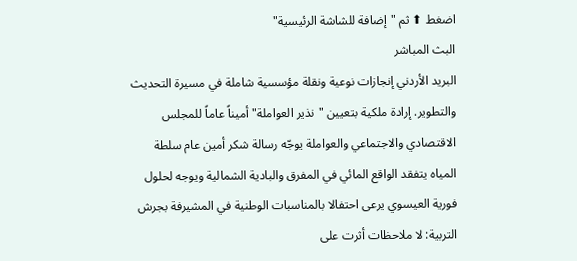اضغط ⬆ ثم "إضافة للشاشة الرئيسية"
البث المباشر
البريد الأردني إنجازات نوعية ونقلة مؤسسية شاملة في مسيرة التحديث والتطوير. إرادة ملكية بتعيين "نذير العواملة" أميناً عاماً للمجلس الاقتصادي والاجتماعي والعواملة يوجّه رسالة شكر أمين عام سلطة المياه يتفقد الواقع المائي في المفرق والبادية الشمالية ويوجه لحلول فورية العيسوي يرعى احتفالا بالمناسبات الوطنية في المشيرفة بجرش التربية: لا ملاحظات أثرت على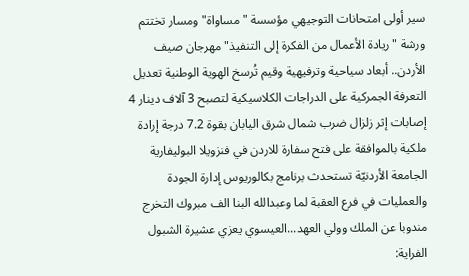سير أولى امتحانات التوجيهي مؤسسة "مساواة" ومسار تختتم ورشة "ريادة الأعمال من الفكرة إلى التنفيذ" مهرجان صيف الأردن.. أبعاد سياحية وترفيهية وقيم تُرسخ الهوية الوطنية تعديل التعرفة الجمركية على الدراجات الكلاسيكية لتصبح 3 آلاف دينار 4 إصابات إثر زلزال ضرب شمال شرق اليابان بقوة 7.2 درجة إرادة ملكية بالموافقة على فتح سفارة للاردن في فنزويلا البوليفارية الجامعة الأردنيّة تستحدث برنامج بكالوريوس إدارة الجودة والعمليات في فرع العقبة لما وعبدالله البنا الف مبروك التخرج مندوبا عن الملك وولي العهد...العيسوي يعزي عشيرة الشبول الفراية: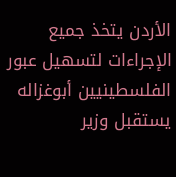الأردن يتخذ جميع الإجراءات لتسهيل عبور الفلسطينيين أبوغزاله يستقبل وزير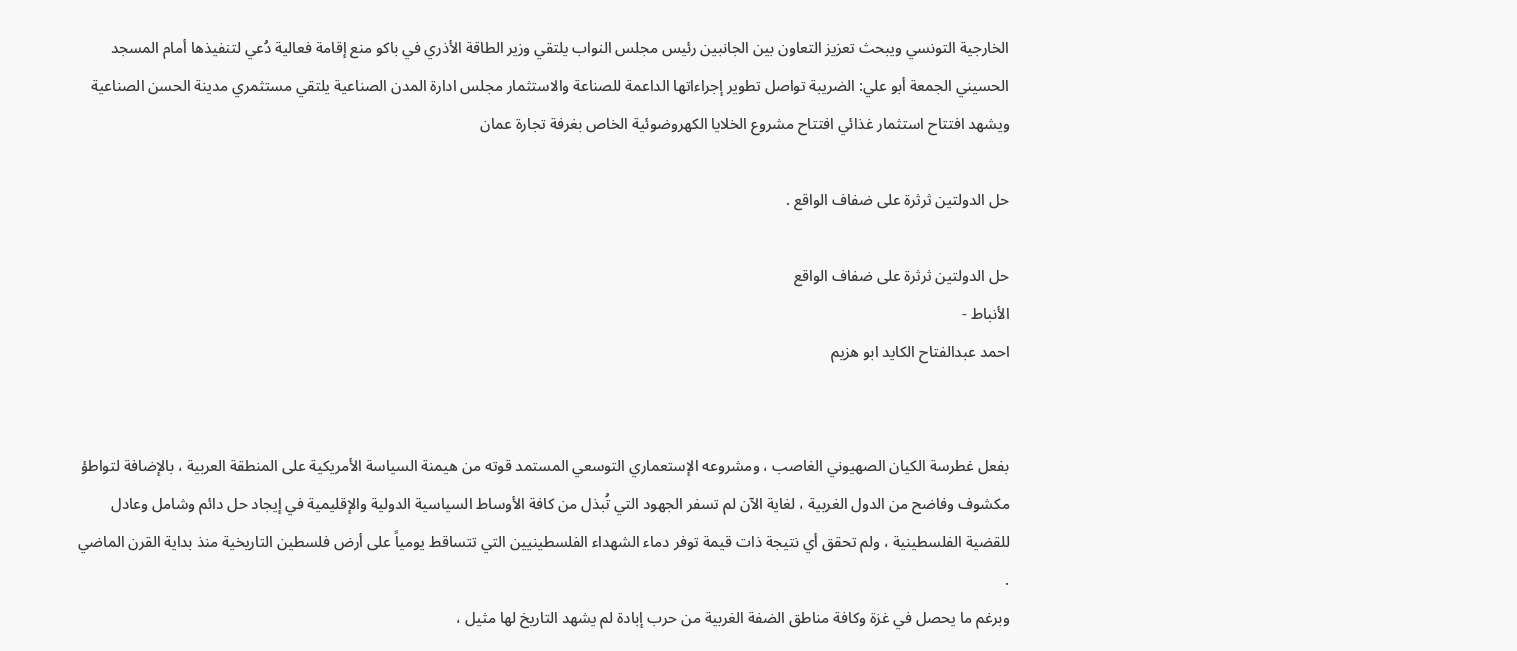الخارجية التونسي ويبحث تعزيز التعاون بين الجانبين رئيس مجلس النواب يلتقي وزير الطاقة الأذري في باكو منع إقامة فعالية دُعي لتنفيذها أمام المسجد الحسيني الجمعة أبو علي: الضريبة تواصل تطوير إجراءاتها الداعمة للصناعة والاستثمار مجلس ادارة المدن الصناعية يلتقي مستثمري مدينة الحسن الصناعية ويشهد افتتاح استثمار غذائي افتتاح مشروع الخلايا الكهروضوئية الخاص بغرفة تجارة عمان

حل الدولتين ثرثرة على ضفاف الواقع .

حل الدولتين ثرثرة على ضفاف الواقع
الأنباط -
احمد عبدالفتاح الكايد ابو هزيم


بفعل غطرسة الكيان الصهيوني الغاصب ، ومشروعه الإستعماري التوسعي المستمد قوته من هيمنة السياسة الأمريكية على المنطقة العربية ، بالإضافة لتواطؤ مكشوف وفاضح من الدول الغربية ، لغاية الآن لم تسفر الجهود التي تُبذل من كافة الأوساط السياسية الدولية والإقليمية في إيجاد حل دائم وشامل وعادل للقضية الفلسطينية ، ولم تحقق أي نتيجة ذات قيمة توفر دماء الشهداء الفلسطينيين التي تتساقط يومياً على أرض فلسطين التاريخية منذ بداية القرن الماضي .
وبرغم ما يحصل في غزة وكافة مناطق الضفة الغربية من حرب إبادة لم يشهد التاريخ لها مثيل ،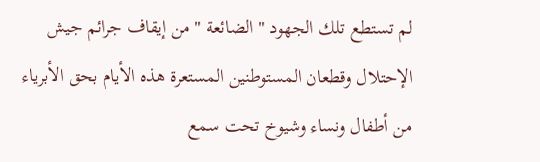لم تستطع تلك الجهود " الضائعة " من إيقاف جرائم جيش الإحتلال وقطعان المستوطنين المستعرة هذه الأيام بحق الأبرياء من أطفال ونساء وشيوخ تحت سمع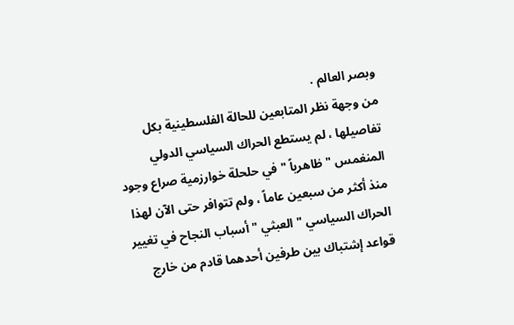وبصر العالم .
من وجهة نظر المتابعين للحالة الفلسطينية بكل تفاصيلها ، لم يستطع الحراك السياسي الدولي المنغمس " ظاهرياً " في حلحلة خوارزمية صراع وجود منذ أكثر من سبعين عاماً ، ولم تتوافر حتى الآن لهذا الحراك السياسي " العبثي " أسباب النجاح في تغيير قواعد إشتباك بين طرفين أحدهما قادم من خارج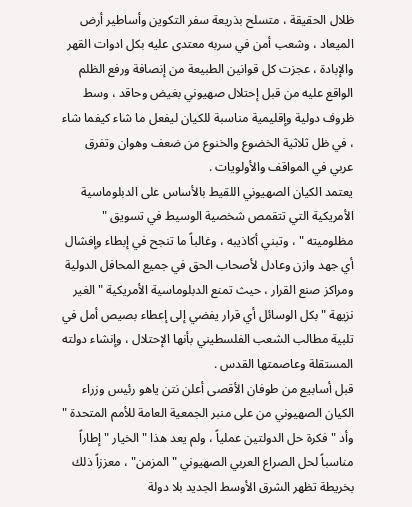ظلال الحقيقة ، متسلح بذريعة سفر التكوين وأساطير أرض الميعاد ، وشعب أمن في سربه معتدى عليه بكل ادوات القهر والإبادة ، عجزت كل قوانين الطبيعة من إنصافة ورفع الظلم الواقع عليه من قبل إحتلال صهيوني بغيض وحاقد ، وسط ظروف دولية وإقليمية مناسبة للكيان ليفعل ما شاء كيفما شاء ، في ظل ثلاثية الخضوع والخنوع من ضعف وهوان وتفرق عربي في المواقف والأولويات .
يعتمد الكيان الصهيوني اللقيط بالأساس على الدبلوماسية الأمريكية التي تتقمص شخصية الوسيط في تسويق " مظلوميته " ، وتبني أكاذيبه ، وغالباً ما تنجح في إبطاء وإفشال أي جهد وازن وعادل لأصحاب الحق في جميع المحافل الدولية ومراكز صنع القرار ، حيث تمنع الدبلوماسية الأمريكية " الغير نزيهة " بكل الوسائل أي قرار يفضي إلى إعطاء بصيص أمل في تلبية مطالب الشعب الفلسطيني بأنها الإحتلال ، وإنشاء دولته المستقلة وعاصمتها القدس .
قبل أسابيع من طوفان الأقصى أعلن نتن ياهو رئيس وزراء الكيان الصهيوني من على منبر الجمعية العامة للأمم المتحدة " وأد " فكرة حل الدولتين عملياً ، ولم يعد هذا " الخيار " إطاراً مناسباً لحل الصراع العربي الصهيوني " المزمن" ، معززاً ذلك بخريطة تظهر الشرق الأوسط الجديد بلا دولة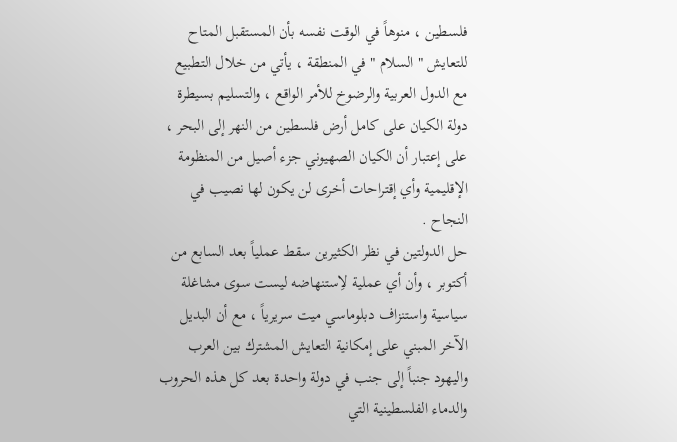فلسطين ، منوهاً في الوقت نفسه بأن المستقبل المتاح للتعايش " السلام " في المنطقة ، يأتي من خلال التطبيع مع الدول العربية والرضوخ للأمر الواقع ، والتسليم بسيطرة دولة الكيان على كامل أرض فلسطين من النهر إلى البحر ، على إعتبار أن الكيان الصهيوني جزء أصيل من المنظومة الإقليمية وأي إقتراحات أخرى لن يكون لها نصيب في النجاح .
حل الدولتين في نظر الكثيرين سقط عملياً بعد السابع من أكتوبر ، وأن أي عملية لاِستنهاضه ليست سوى مشاغلة سياسية واستنزاف دبلوماسي ميت سريرياً ، مع أن البديل الآخر المبني على إمكانية التعايش المشترك بين العرب واليهود جنباً إلى جنب في دولة واحدة بعد كل هذه الحروب والدماء الفلسطينية التي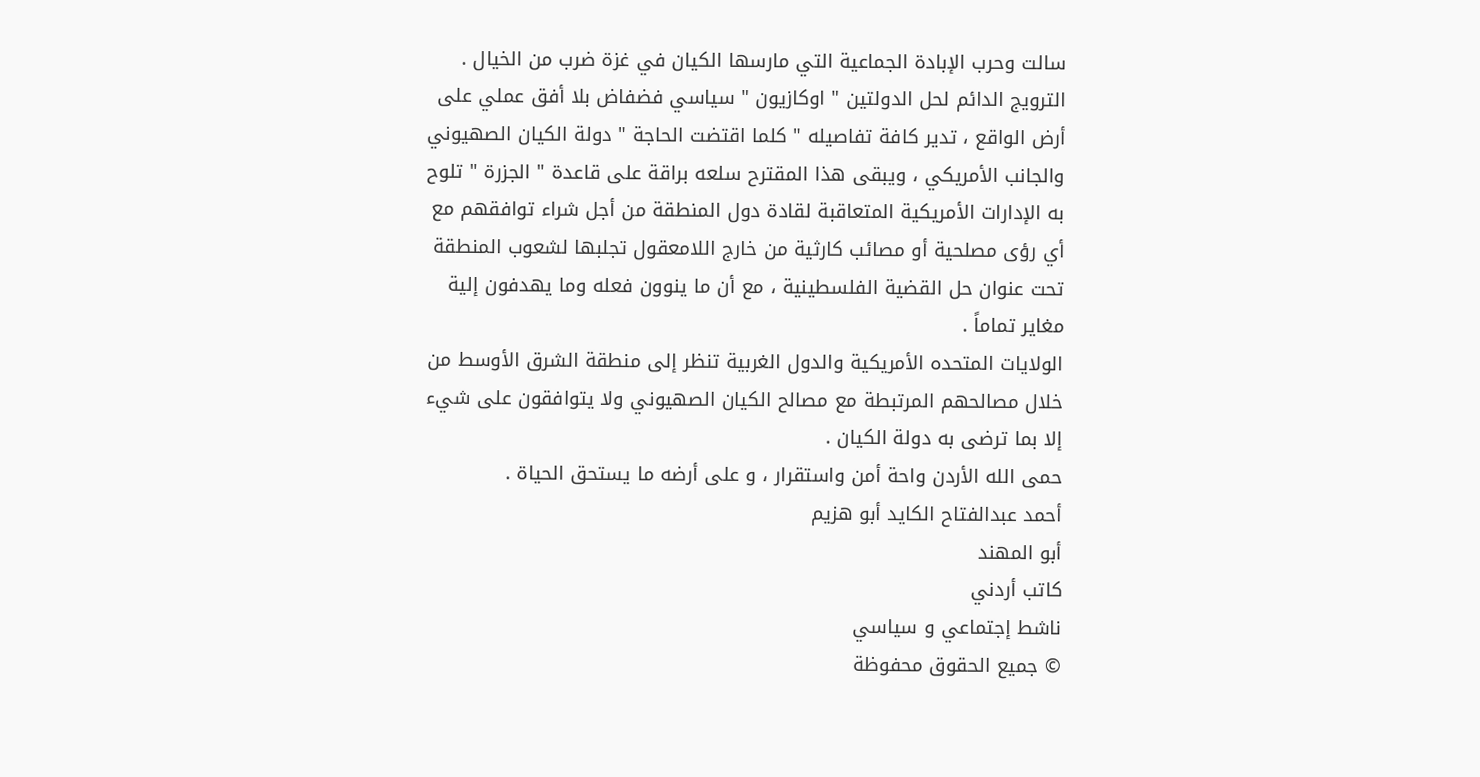سالت وحرب الإبادة الجماعية التي مارسها الكيان في غزة ضرب من الخيال .
الترويج الدائم لحل الدولتين " اوكازيون " سياسي فضفاض بلا أفق عملي على أرض الواقع ، تدير كافة تفاصيله " كلما اقتضت الحاجة " دولة الكيان الصهيوني والجانب الأمريكي ، ويبقى هذا المقترح سلعه براقة على قاعدة " الجزرة " تلوح به الإدارات الأمريكية المتعاقبة لقادة دول المنطقة من أجل شراء توافقهم مع أي رؤى مصلحية أو مصائب كارثية من خارج اللامعقول تجلبها لشعوب المنطقة تحت عنوان حل القضية الفلسطينية ، مع أن ما ينوون فعله وما يهدفون إلية مغاير تماماً .
الولايات المتحده الأمريكية والدول الغربية تنظر إلى منطقة الشرق الأوسط من خلال مصالحهم المرتبطة مع مصالح الكيان الصهيوني ولا يتوافقون على شيء إلا بما ترضى به دولة الكيان .
حمى الله الأردن واحة أمن واستقرار ، و على أرضه ما يستحق الحياة .
أحمد عبدالفتاح الكايد أبو هزيم
أبو المهند
كاتب أردني
ناشط إجتماعي و سياسي
© جميع الحقوق محفوظة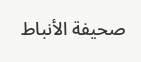صحيفة الأنباط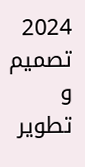2024
تصميم و تطوير